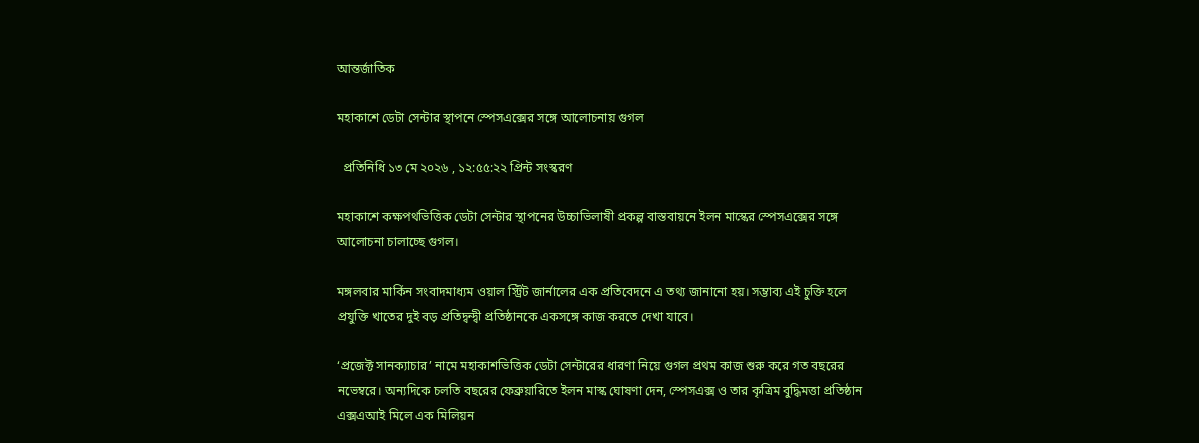আন্তর্জাতিক

মহাকাশে ডেটা সেন্টার স্থাপনে স্পেসএক্সের সঙ্গে আলোচনায় গুগল

  প্রতিনিধি ১৩ মে ২০২৬ , ১২:৫৫:২২ প্রিন্ট সংস্করণ

মহাকাশে কক্ষপথভিত্তিক ডেটা সেন্টার স্থাপনের উচ্চাভিলাষী প্রকল্প বাস্তবায়নে ইলন মাস্কের স্পেসএক্সের সঙ্গে আলোচনা চালাচ্ছে গুগল।

মঙ্গলবার মার্কিন সংবাদমাধ্যম ওয়াল স্ট্রিট জার্নালের এক প্রতিবেদনে এ তথ্য জানানো হয়। সম্ভাব্য এই চুক্তি হলে প্রযুক্তি খাতের দুই বড় প্রতিদ্বন্দ্বী প্রতিষ্ঠানকে একসঙ্গে কাজ করতে দেখা যাবে।

‘প্রজেক্ট সানক্যাচার’ নামে মহাকাশভিত্তিক ডেটা সেন্টারের ধারণা নিয়ে গুগল প্রথম কাজ শুরু করে গত বছরের নভেম্বরে। অন্যদিকে চলতি বছরের ফেব্রুয়ারিতে ইলন মাস্ক ঘোষণা দেন, স্পেসএক্স ও তার কৃত্রিম বুদ্ধিমত্তা প্রতিষ্ঠান এক্সএআই মিলে এক মিলিয়ন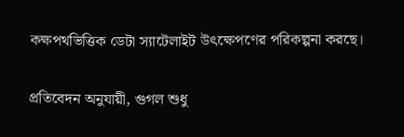কক্ষপথভিত্তিক ডেটা স্যাটেলাইট উৎক্ষেপণের পরিকল্পনা করছে।

প্রতিবেদন অনুযায়ী, গুগল শুধু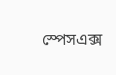স্পেসএক্স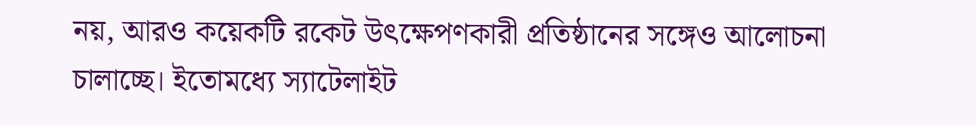নয়, আরও কয়েকটি রকেট উৎক্ষেপণকারী প্রতিষ্ঠানের সঙ্গেও আলোচনা চালাচ্ছে। ইতোমধ্যে স্যাটেলাইট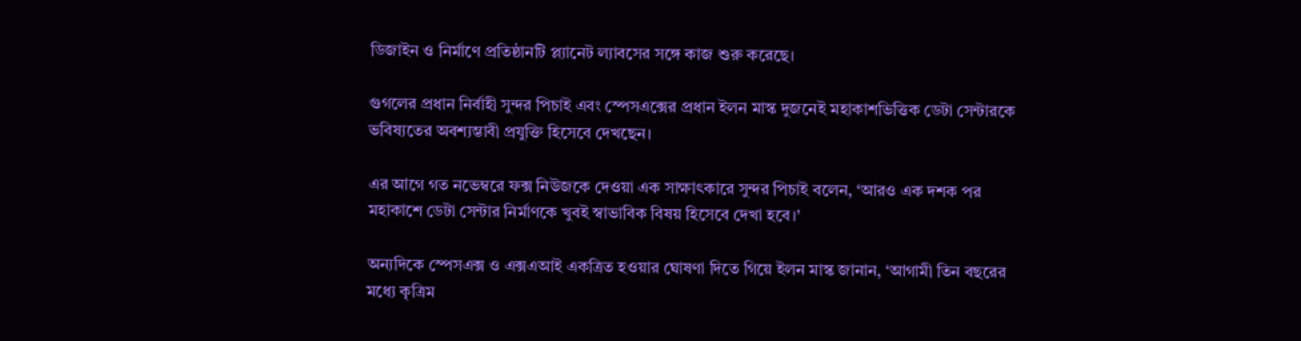ডিজাইন ও নির্মাণে প্রতিষ্ঠানটি প্ল্যানেট ল্যাবসের সঙ্গে কাজ শুরু করেছে।

গুগলের প্রধান নির্বাহী সুন্দর পিচাই এবং স্পেসএক্সের প্রধান ইলন মাস্ক দুজনেই মহাকাশভিত্তিক ডেটা সেন্টারকে ভবিষ্যতের অবশ্যম্ভাবী প্রযুক্তি হিসেবে দেখছেন।

এর আগে গত নভেম্বরে ফক্স নিউজকে দেওয়া এক সাক্ষাৎকারে সুন্দর পিচাই বলেন, ‘আরও এক দশক পর মহাকাশে ডেটা সেন্টার নির্মাণকে খুবই স্বাভাবিক বিষয় হিসেবে দেখা হবে।’

অন্যদিকে স্পেসএক্স ও এক্সএআই একত্রিত হওয়ার ঘোষণা দিতে গিয়ে ইলন মাস্ক জানান, ‘আগামী তিন বছরের মধ্যে কৃত্রিম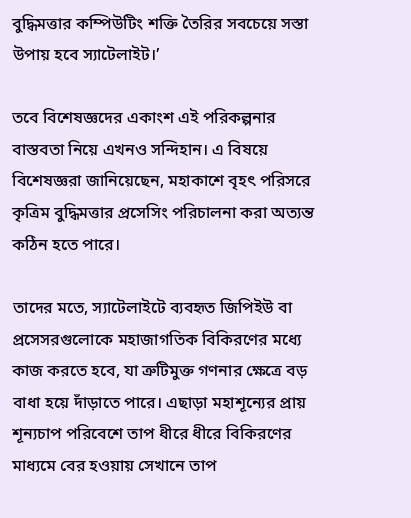বুদ্ধিমত্তার কম্পিউটিং শক্তি তৈরির সবচেয়ে সস্তা উপায় হবে স্যাটেলাইট।’

তবে বিশেষজ্ঞদের একাংশ এই পরিকল্পনার বাস্তবতা নিয়ে এখনও সন্দিহান। এ বিষয়ে বিশেষজ্ঞরা জানিয়েছেন, মহাকাশে বৃহৎ পরিসরে কৃত্রিম বুদ্ধিমত্তার প্রসেসিং পরিচালনা করা অত্যন্ত কঠিন হতে পারে।

তাদের মতে, স্যাটেলাইটে ব্যবহৃত জিপিইউ বা প্রসেসরগুলোকে মহাজাগতিক বিকিরণের মধ্যে কাজ করতে হবে, যা ত্রুটিমুক্ত গণনার ক্ষেত্রে বড় বাধা হয়ে দাঁড়াতে পারে। এছাড়া মহাশূন্যের প্রায় শূন্যচাপ পরিবেশে তাপ ধীরে ধীরে বিকিরণের মাধ্যমে বের হওয়ায় সেখানে তাপ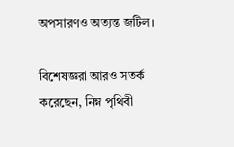অপসারণও অত্যন্ত জটিল।

বিশেষজ্ঞরা আরও সতর্ক করেছেন, নিম্ন পৃথিবী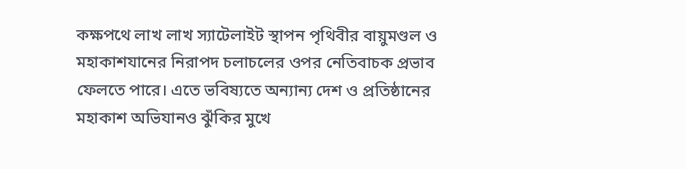কক্ষপথে লাখ লাখ স্যাটেলাইট স্থাপন পৃথিবীর বায়ুমণ্ডল ও মহাকাশযানের নিরাপদ চলাচলের ওপর নেতিবাচক প্রভাব ফেলতে পারে। এতে ভবিষ্যতে অন্যান্য দেশ ও প্রতিষ্ঠানের মহাকাশ অভিযানও ঝুঁকির মুখে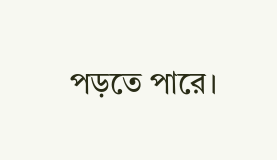পড়তে পারে।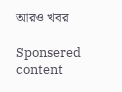আরও খবর

Sponsered content